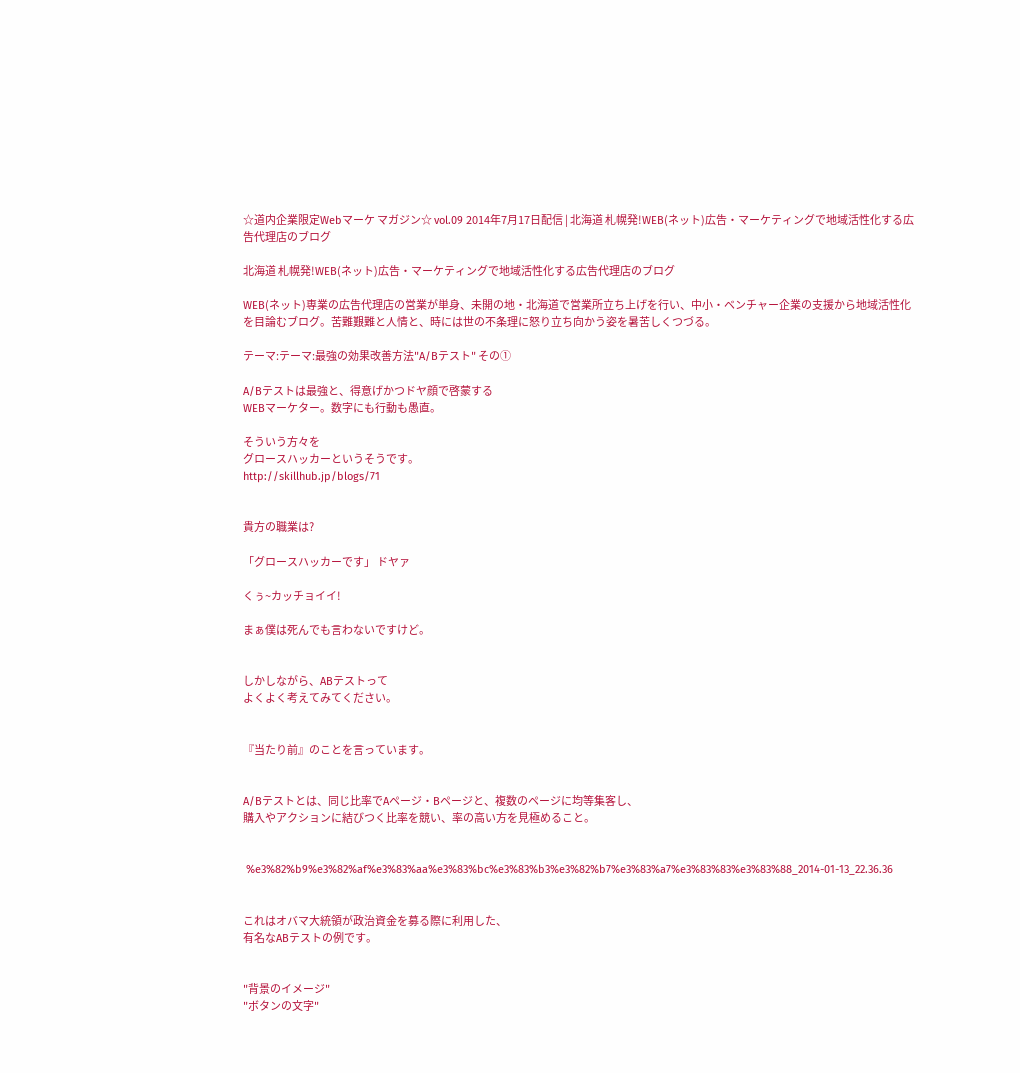☆道内企業限定Webマーケ マガジン☆ vol.09 2014年7月17日配信 | 北海道 札幌発!WEB(ネット)広告・マーケティングで地域活性化する広告代理店のブログ

北海道 札幌発!WEB(ネット)広告・マーケティングで地域活性化する広告代理店のブログ

WEB(ネット)専業の広告代理店の営業が単身、未開の地・北海道で営業所立ち上げを行い、中小・ベンチャー企業の支援から地域活性化を目論むブログ。苦難艱難と人情と、時には世の不条理に怒り立ち向かう姿を暑苦しくつづる。

テーマ:テーマ:最強の効果改善方法"A/Bテスト" その①

A/Bテストは最強と、得意げかつドヤ顔で啓蒙する
WEBマーケター。数字にも行動も愚直。

そういう方々を
グロースハッカーというそうです。
http://skillhub.jp/blogs/71


貴方の職業は?

「グロースハッカーです」 ドヤァ

くぅ~カッチョイイ!

まぁ僕は死んでも言わないですけど。


しかしながら、ABテストって
よくよく考えてみてください。


『当たり前』のことを言っています。


A/Bテストとは、同じ比率でAページ・Bページと、複数のページに均等集客し、
購入やアクションに結びつく比率を競い、率の高い方を見極めること。


 %e3%82%b9%e3%82%af%e3%83%aa%e3%83%bc%e3%83%b3%e3%82%b7%e3%83%a7%e3%83%83%e3%83%88_2014-01-13_22.36.36


これはオバマ大統領が政治資金を募る際に利用した、
有名なABテストの例です。


"背景のイメージ"
"ボタンの文字"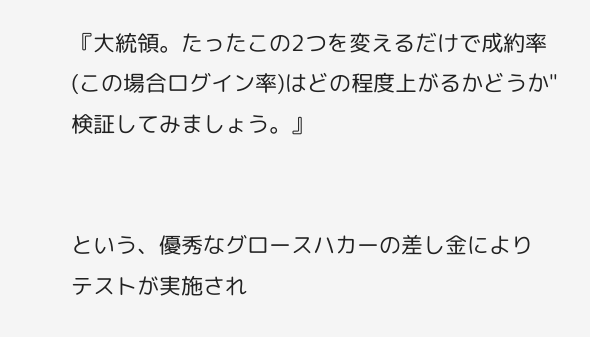『大統領。たったこの2つを変えるだけで成約率
(この場合ログイン率)はどの程度上がるかどうか"
検証してみましょう。』


という、優秀なグロースハカーの差し金により
テストが実施され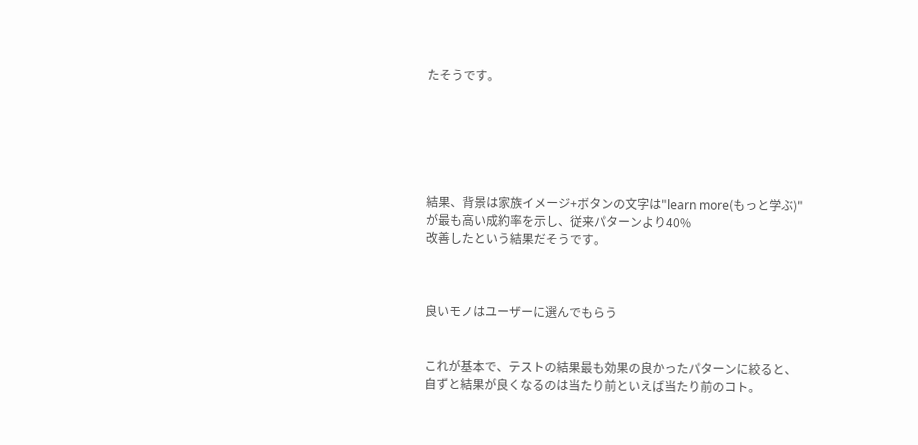たそうです。






結果、背景は家族イメージ+ボタンの文字は"learn more(もっと学ぶ)"
が最も高い成約率を示し、従来パターンより40%
改善したという結果だそうです。



良いモノはユーザーに選んでもらう


これが基本で、テストの結果最も効果の良かったパターンに絞ると、
自ずと結果が良くなるのは当たり前といえば当たり前のコト。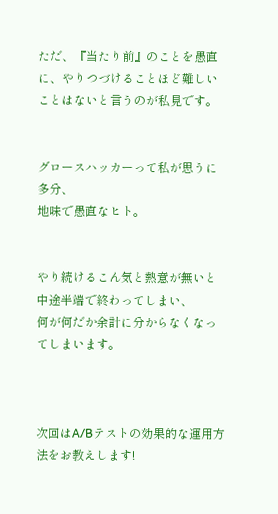ただ、『当たり前』のことを愚直に、やりつづけることほど難しい
ことはないと言うのが私見です。


グロースハッカーって私が思うに多分、
地味で愚直なヒト。


やり続けるこん気と熱意が無いと中途半端で終わってしまい、
何が何だか余計に分からなくなってしまいます。



次回はA/Bテストの効果的な運用方法をお教えします!